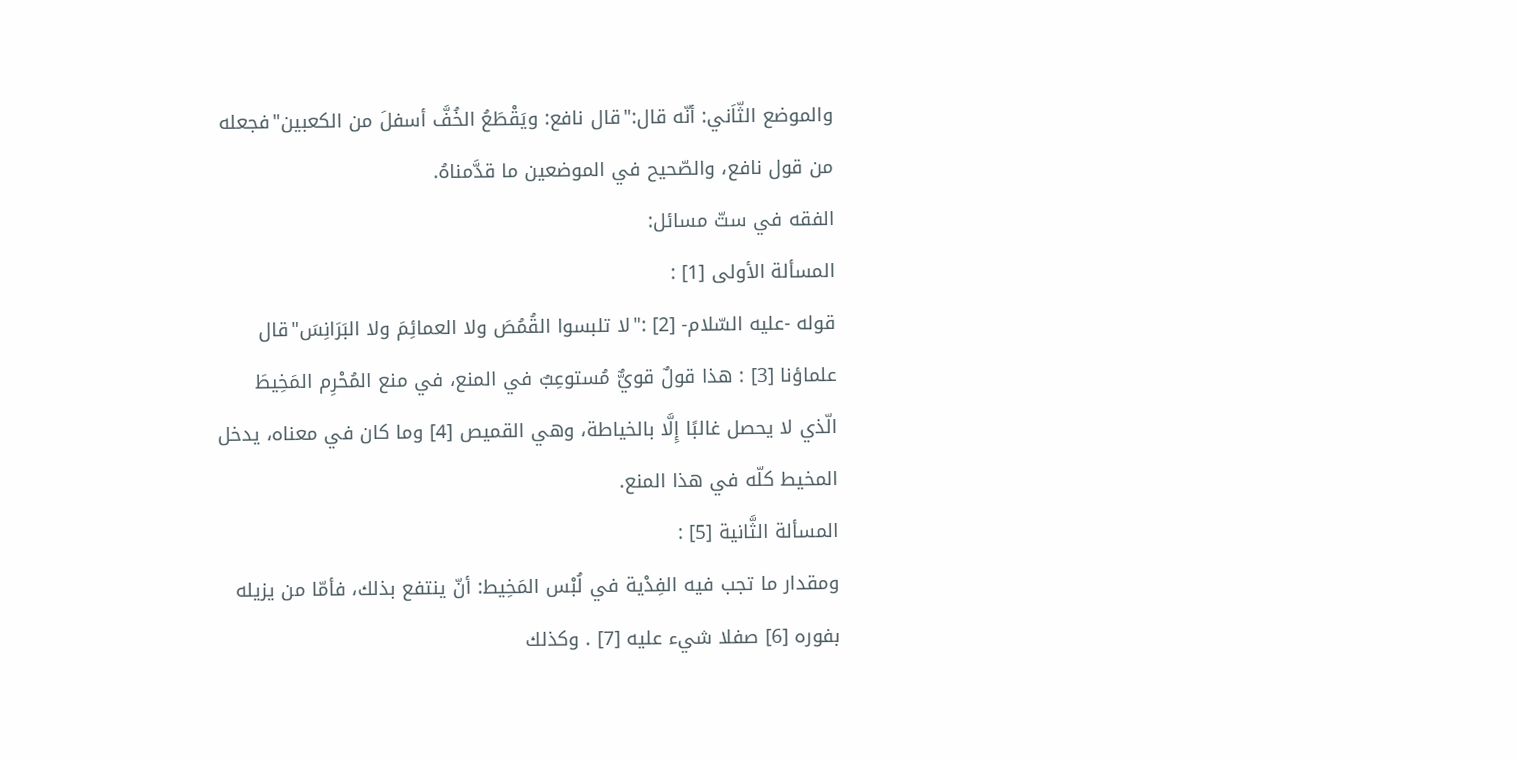والموضع الثّاَني: أنّه قال:"قال نافع: ويَقْطَعُ الخُفَّ أسفلَ من الكعبين"فجعله من قول نافع، والصّحيح في الموضعين ما قدَّمناهُ.
الفقه في ستّ مسائل:
المسألة الأولى [1] :
قوله -عليه السّلام- [2] :"لا تلبسوا القُمُصَ ولا العمائِمَ ولا البَرَانِسَ"قال علماؤنا [3] : هذا قولٌ قويٌّ مُستوعِبٌ في المنع، في منع المُحْرِم المَخِيطَ الّذي لا يحصل غالبًا إِلَّا بالخياطة، وهي القميص [4] وما كان في معناه، يدخل المخيط كلّه في هذا المنع.
المسألة الثَّانية [5] :
ومقدار ما تجب فيه الفِدْية في لُبْس المَخِيط: أنّ ينتفع بذلك، فأمّا من يزيله بفوره [6] صفلا شيء عليه [7] . وكذلك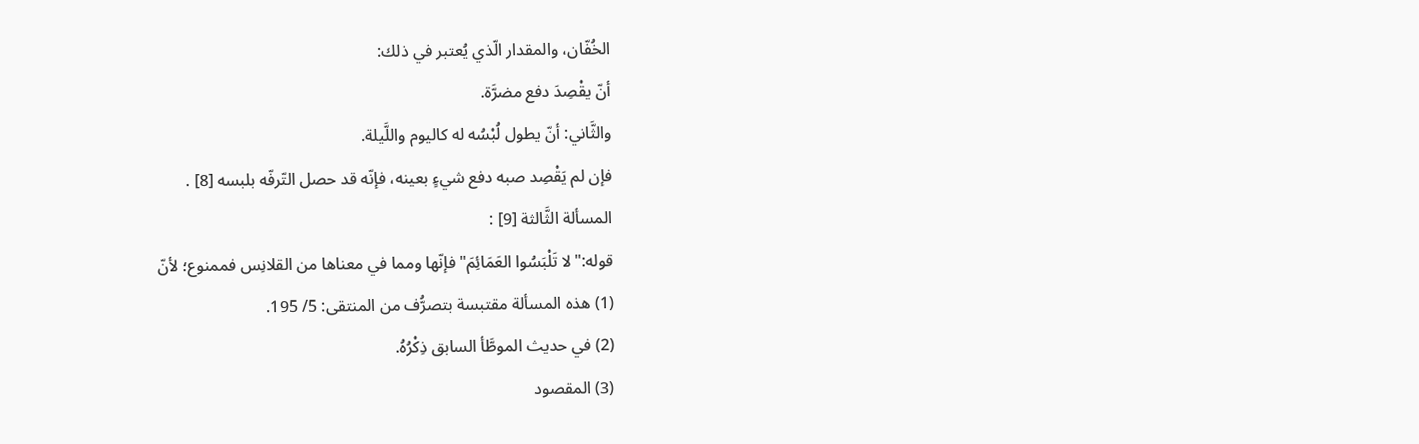الخُفّان، والمقدار الّذي يُعتبر في ذلك:
أنّ يقْصِدَ دفع مضرَّة.
والثَّاني: أنّ يطول لُبْسُه له كاليوم واللَّيلة.
فإن لم يَقْصِد صبه دفع شيءٍ بعينه، فإنّه قد حصل التّرفّه بلبسه [8] .
المسألة الثَّالثة [9] :
قوله:"لا تَلْبَسُوا العَمَائِمَ"فإنّها ومما في معناها من القلانِس فممنوع؛ لأنّ
(1) هذه المسألة مقتبسة بتصرُّف من المنتقى: 5/ 195.
(2) في حديث الموطَّأ السابق ذِكْرُهُ.
(3) المقصود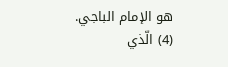هو الإمام الباجي.
(4) الّذي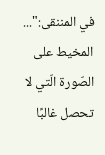في المننقى:"... المخيط على الصّورة الّتي لا تحصل غالبًا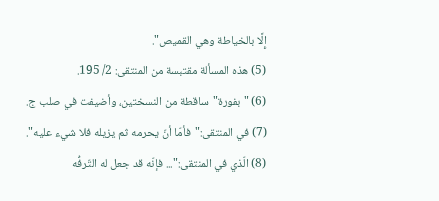إِلَّا بالخياطة وهي القميص".
(5) هذه المسألة مقتبسة من المنتقى: 2/ 195.
(6) "بفورة"ساقطة من النسختين، وأضيفت في صلب ج.
(7) في المنتقى:"فأمّا أنّ يحرمه ثم يزيله فلا شيء عليه".
(8) الّذي في المنتقى:"... فإنّه قد جعل له التّرفُّه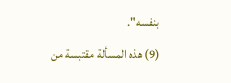بنفسه".
(9) هذه المسألة مقتبسة من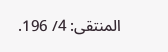المنتقى: 4/ 196.